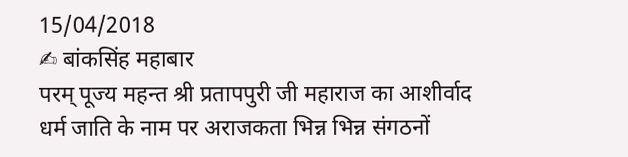15/04/2018
✍ बांकसिंह महाबार
परम् पूज्य महन्त श्री प्रतापपुरी जी महाराज का आशीर्वाद
धर्म जाति के नाम पर अराजकता भिन्न भिन्न संगठनों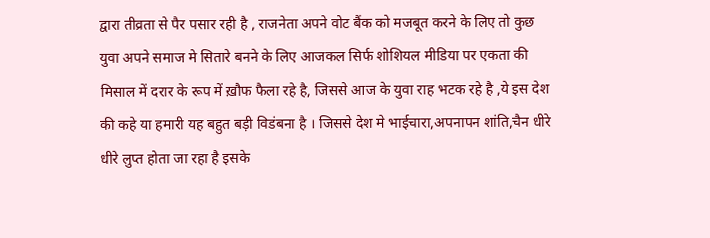द्वारा तीव्रता से पैर पसार रही है , राजनेता अपने वोट बैंक को मजबूत करने के लिए तो कुछ युवा अपने समाज मे सितारे बनने के लिए आजकल सिर्फ शोशियल मीडिया पर एकता की मिसाल में दरार के रूप में ख़ौफ फैला रहे है, जिससे आज के युवा राह भटक रहे है ,ये इस देश की कहे या हमारी यह बहुत बड़ी विडंबना है । जिससे देश मे भाईचारा,अपनापन शांति,चैन धीरे धीरे लुप्त होता जा रहा है इसके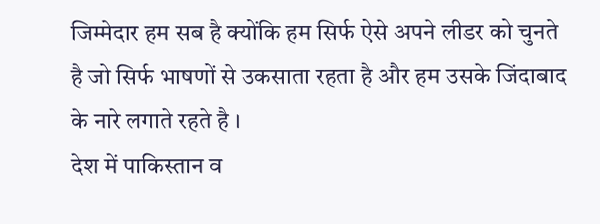जिम्मेदार हम सब है क्योंकि हम सिर्फ ऐसे अपने लीडर को चुनते है जो सिर्फ भाषणों से उकसाता रहता है और हम उसके जिंदाबाद के नारे लगाते रहते है ।
देश में पाकिस्तान व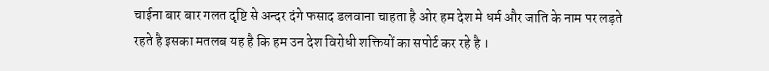चाईना बार बार गलत दृष्टि से अन्दर दंगे फसाद डलवाना चाहता है ओर हम देश मे धर्म और जाति के नाम पर लड़ते रहते है इसका मतलब यह है कि हम उन देश विरोधी शक्तियों का सपोर्ट कर रहे है ।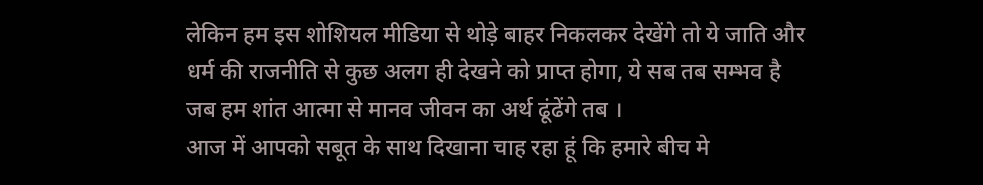लेकिन हम इस शोशियल मीडिया से थोड़े बाहर निकलकर देखेंगे तो ये जाति और धर्म की राजनीति से कुछ अलग ही देखने को प्राप्त होगा, ये सब तब सम्भव है जब हम शांत आत्मा से मानव जीवन का अर्थ ढूंढेंगे तब ।
आज में आपको सबूत के साथ दिखाना चाह रहा हूं कि हमारे बीच मे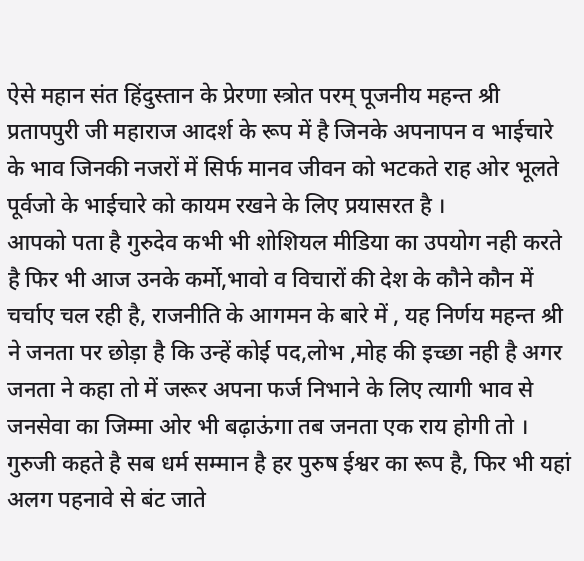ऐसे महान संत हिंदुस्तान के प्रेरणा स्त्रोत परम् पूजनीय महन्त श्री प्रतापपुरी जी महाराज आदर्श के रूप में है जिनके अपनापन व भाईचारे के भाव जिनकी नजरों में सिर्फ मानव जीवन को भटकते राह ओर भूलते पूर्वजो के भाईचारे को कायम रखने के लिए प्रयासरत है ।
आपको पता है गुरुदेव कभी भी शोशियल मीडिया का उपयोग नही करते है फिर भी आज उनके कर्मो,भावो व विचारों की देश के कौने कौन में चर्चाए चल रही है, राजनीति के आगमन के बारे में , यह निर्णय महन्त श्री ने जनता पर छोड़ा है कि उन्हें कोई पद,लोभ ,मोह की इच्छा नही है अगर जनता ने कहा तो में जरूर अपना फर्ज निभाने के लिए त्यागी भाव से जनसेवा का जिम्मा ओर भी बढ़ाऊंगा तब जनता एक राय होगी तो ।
गुरुजी कहते है सब धर्म सम्मान है हर पुरुष ईश्वर का रूप है, फिर भी यहां अलग पहनावे से बंट जाते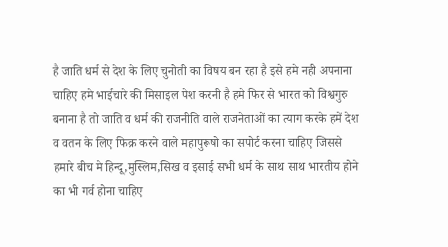है जाति धर्म से देश के लिए चुनोती का विषय बन रहा है इसे हमे नही अपनाना चाहिए हमे भाईचारे की मिसाइल पेश करनी है हमे फिर से भारत को विश्वगुरु बनाना है तो जाति व धर्म की राजनीति वाले राजनेताओं का त्याग करके हमें देश व वतन के लिए फिक्र करने वाले महापुरूषो का सपोर्ट करना चाहिए जिससे हमारे बीच मे हिन्दू,मुस्लिम,सिख व इसाई सभी धर्म के साथ साथ भारतीय होने का भी गर्व होना चाहिए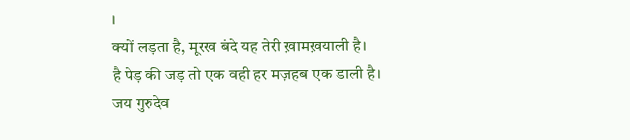।
क्यों लड़ता है, मूरख बंदे यह तेरी ख़ामख़याली है।
है पेड़ की जड़ तो एक वही हर मज़हब एक डाली है।
जय गुरुदेव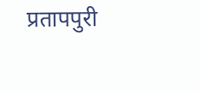प्रतापपुरी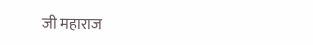जी महाराज